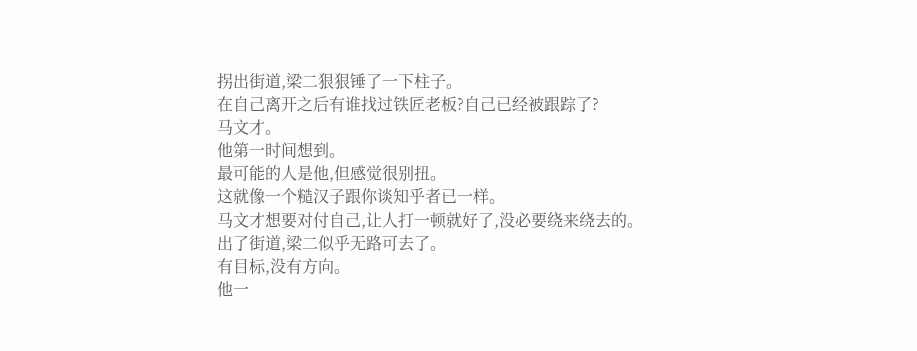拐出街道,梁二狠狠锤了一下柱子。
在自己离开之后有谁找过铁匠老板?自己已经被跟踪了?
马文才。
他第一时间想到。
最可能的人是他,但感觉很别扭。
这就像一个糙汉子跟你谈知乎者已一样。
马文才想要对付自己,让人打一顿就好了,没必要绕来绕去的。
出了街道,梁二似乎无路可去了。
有目标,没有方向。
他一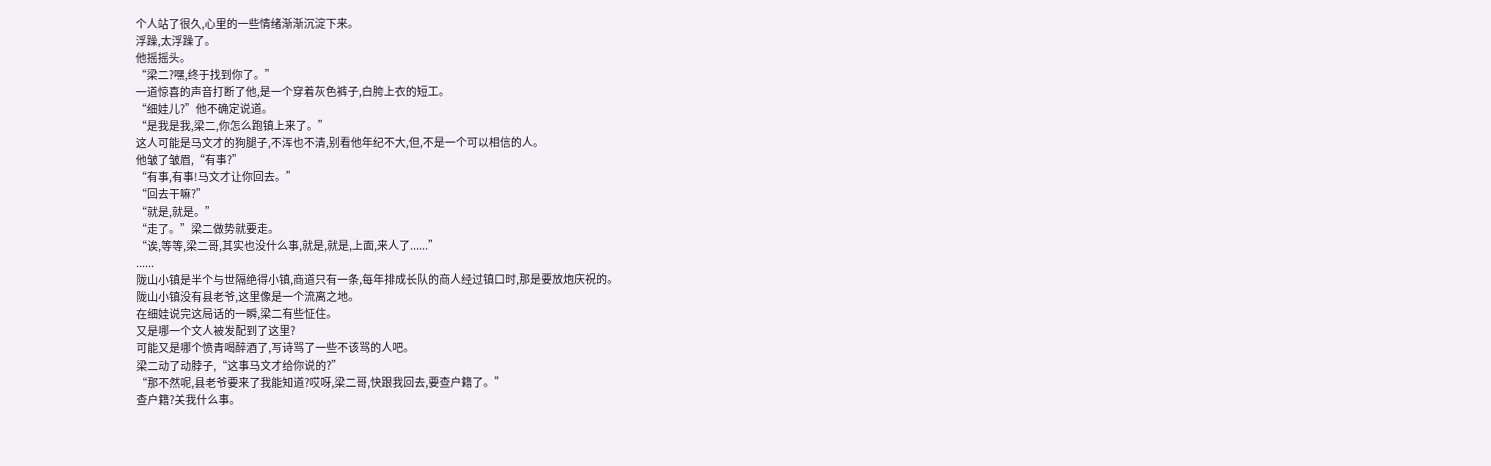个人站了很久,心里的一些情绪渐渐沉淀下来。
浮躁,太浮躁了。
他摇摇头。
“梁二?嘿,终于找到你了。”
一道惊喜的声音打断了他,是一个穿着灰色裤子,白胯上衣的短工。
“细娃儿?”他不确定说道。
“是我是我,梁二,你怎么跑镇上来了。”
这人可能是马文才的狗腿子,不浑也不清,别看他年纪不大,但,不是一个可以相信的人。
他皱了皱眉,“有事?”
“有事,有事!马文才让你回去。”
“回去干嘛?”
“就是,就是。”
“走了。”梁二做势就要走。
“诶,等等,梁二哥,其实也没什么事,就是,就是,上面,来人了......”
......
陇山小镇是半个与世隔绝得小镇,商道只有一条,每年排成长队的商人经过镇口时,那是要放炮庆祝的。
陇山小镇没有县老爷,这里像是一个流离之地。
在细娃说完这局话的一瞬,梁二有些怔住。
又是哪一个文人被发配到了这里?
可能又是哪个愤青喝醉酒了,写诗骂了一些不该骂的人吧。
梁二动了动脖子,“这事马文才给你说的?”
“那不然呢,县老爷要来了我能知道?哎呀,梁二哥,快跟我回去,要查户籍了。”
查户籍?关我什么事。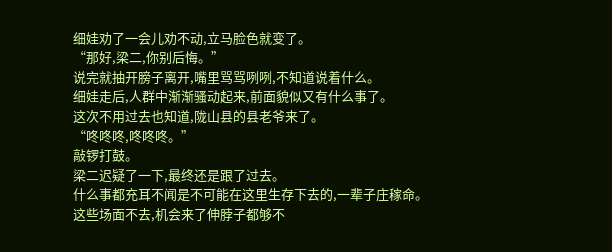细娃劝了一会儿劝不动,立马脸色就变了。
“那好,梁二,你别后悔。”
说完就抽开膀子离开,嘴里骂骂咧咧,不知道说着什么。
细娃走后,人群中渐渐骚动起来,前面貌似又有什么事了。
这次不用过去也知道,陇山县的县老爷来了。
“咚咚咚,咚咚咚。”
敲锣打鼓。
梁二迟疑了一下,最终还是跟了过去。
什么事都充耳不闻是不可能在这里生存下去的,一辈子庄稼命。
这些场面不去,机会来了伸脖子都够不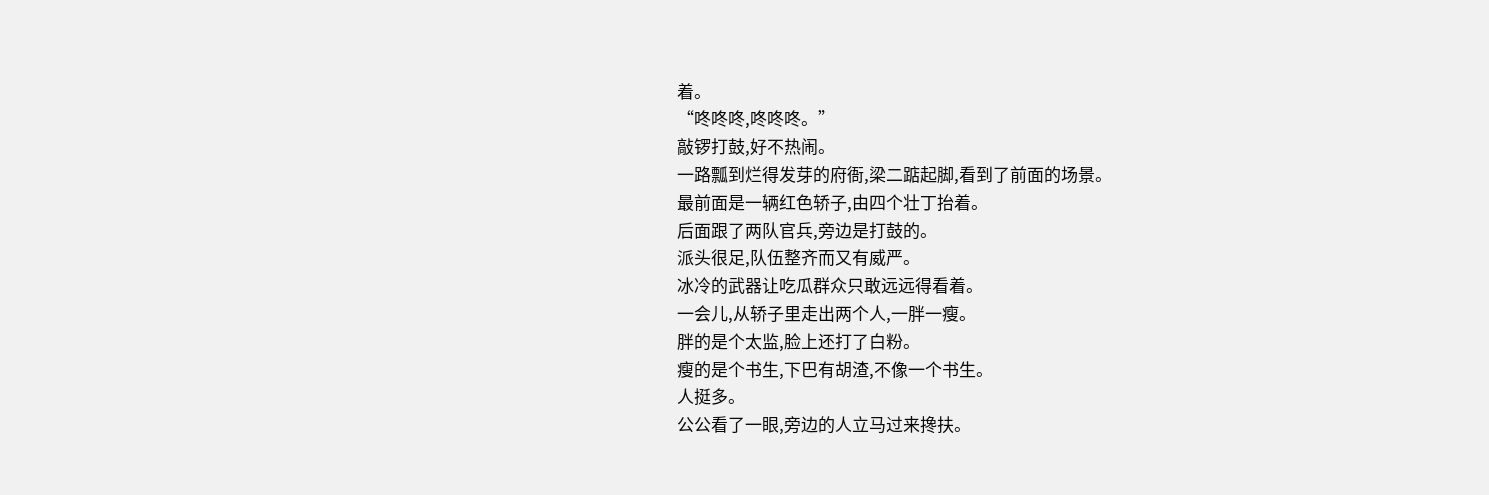着。
“咚咚咚,咚咚咚。”
敲锣打鼓,好不热闹。
一路瓢到烂得发芽的府衙,梁二踮起脚,看到了前面的场景。
最前面是一辆红色轿子,由四个壮丁抬着。
后面跟了两队官兵,旁边是打鼓的。
派头很足,队伍整齐而又有威严。
冰冷的武器让吃瓜群众只敢远远得看着。
一会儿,从轿子里走出两个人,一胖一瘦。
胖的是个太监,脸上还打了白粉。
瘦的是个书生,下巴有胡渣,不像一个书生。
人挺多。
公公看了一眼,旁边的人立马过来搀扶。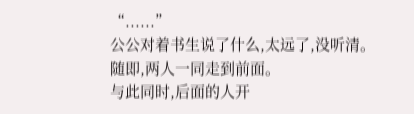“......”
公公对着书生说了什么,太远了,没听清。
随即,两人一同走到前面。
与此同时,后面的人开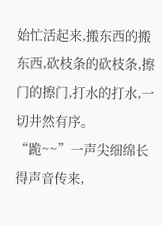始忙活起来,搬东西的搬东西,砍枝条的砍枝条,擦门的擦门,打水的打水,一切井然有序。
“跪~~”一声尖细绵长得声音传来,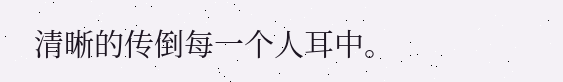清晰的传倒每一个人耳中。